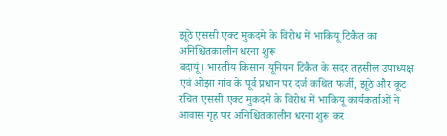झूठे एससी एक्ट मुकदमे के विरोध में भाकियू टिकैत का अनिश्चितकालीन धरना शुरू
बदायूं। भारतीय किसान यूनियन टिकैत के सदर तहसील उपाध्यक्ष एवं ओझा गांव के पूर्व प्रधान पर दर्ज कथित फर्जी, झूठे और कूट रचित एससी एक्ट मुकदमे के विरोध में भाकियू कार्यकर्ताओं ने आवास गृह पर अनिश्चितकालीन धरना शुरू कर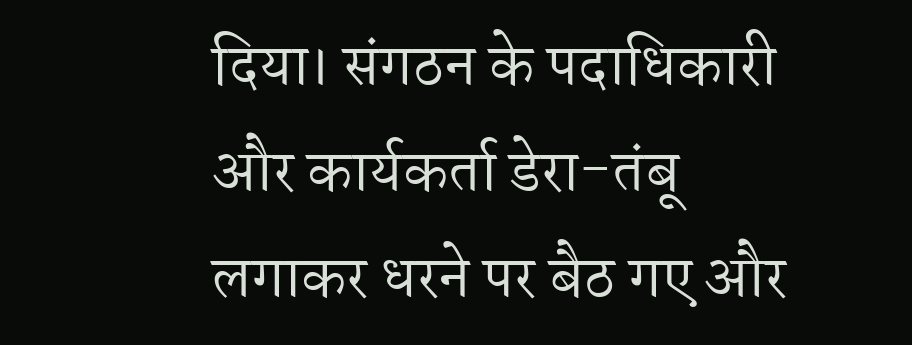दिया। संगठन के पदाधिकारी और कार्यकर्ता डेरा-तंबू लगाकर धरने पर बैठ गए और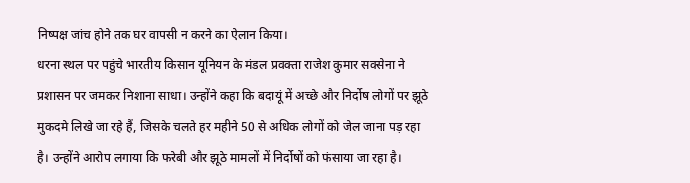निष्पक्ष जांच होने तक घर वापसी न करने का ऐलान किया।
धरना स्थल पर पहुंचे भारतीय किसान यूनियन के मंडल प्रवक्ता राजेश कुमार सक्सेना ने प्रशासन पर जमकर निशाना साधा। उन्होंने कहा कि बदायूं में अच्छे और निर्दोष लोगों पर झूठे मुकदमे लिखे जा रहे हैं, जिसके चलते हर महीने 50 से अधिक लोगों को जेल जाना पड़ रहा है। उन्होंने आरोप लगाया कि फरेबी और झूठे मामलों में निर्दोषों को फंसाया जा रहा है।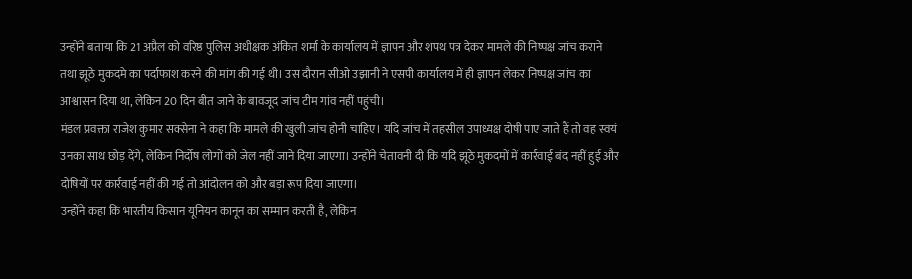उन्होंने बताया कि 21 अप्रैल को वरिष्ठ पुलिस अधीक्षक अंकित शर्मा के कार्यालय में ज्ञापन और शपथ पत्र देकर मामले की निष्पक्ष जांच कराने तथा झूठे मुकदमे का पर्दाफाश करने की मांग की गई थी। उस दौरान सीओ उझानी ने एसपी कार्यालय में ही ज्ञापन लेकर निष्पक्ष जांच का आश्वासन दिया था, लेकिन 20 दिन बीत जाने के बावजूद जांच टीम गांव नहीं पहुंची।
मंडल प्रवक्ता राजेश कुमार सक्सेना ने कहा कि मामले की खुली जांच होनी चाहिए। यदि जांच में तहसील उपाध्यक्ष दोषी पाए जाते हैं तो वह स्वयं उनका साथ छोड़ देंगे, लेकिन निर्दोष लोगों को जेल नहीं जाने दिया जाएगा। उन्होंने चेतावनी दी कि यदि झूठे मुकदमों में कार्रवाई बंद नहीं हुई और दोषियों पर कार्रवाई नहीं की गई तो आंदोलन को और बड़ा रूप दिया जाएगा।
उन्होंने कहा कि भारतीय किसान यूनियन कानून का सम्मान करती है, लेकिन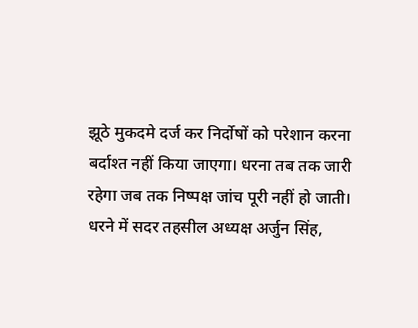झूठे मुकदमे दर्ज कर निर्दोषों को परेशान करना बर्दाश्त नहीं किया जाएगा। धरना तब तक जारी रहेगा जब तक निष्पक्ष जांच पूरी नहीं हो जाती।
धरने में सदर तहसील अध्यक्ष अर्जुन सिंह,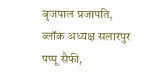बृजपाल प्रजापति, ब्लॉक अध्यक्ष सलारपुर पप्पू सैफी,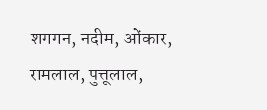शगगन, नदीम, ओंकार, रामलाल, पुत्तूलाल,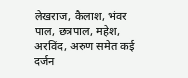लेखराज, कैलाश, भंवर पाल, छत्रपाल, महेश, अरविंद, अरुण समेत कई दर्जन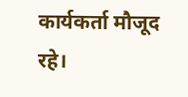कार्यकर्ता मौजूद रहे।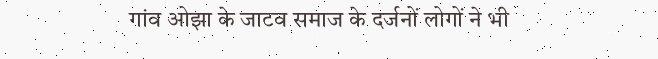गांव ओझा के जाटव समाज के दर्जनों लोगों ने भी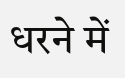धरने में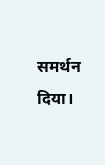समर्थन दिया।